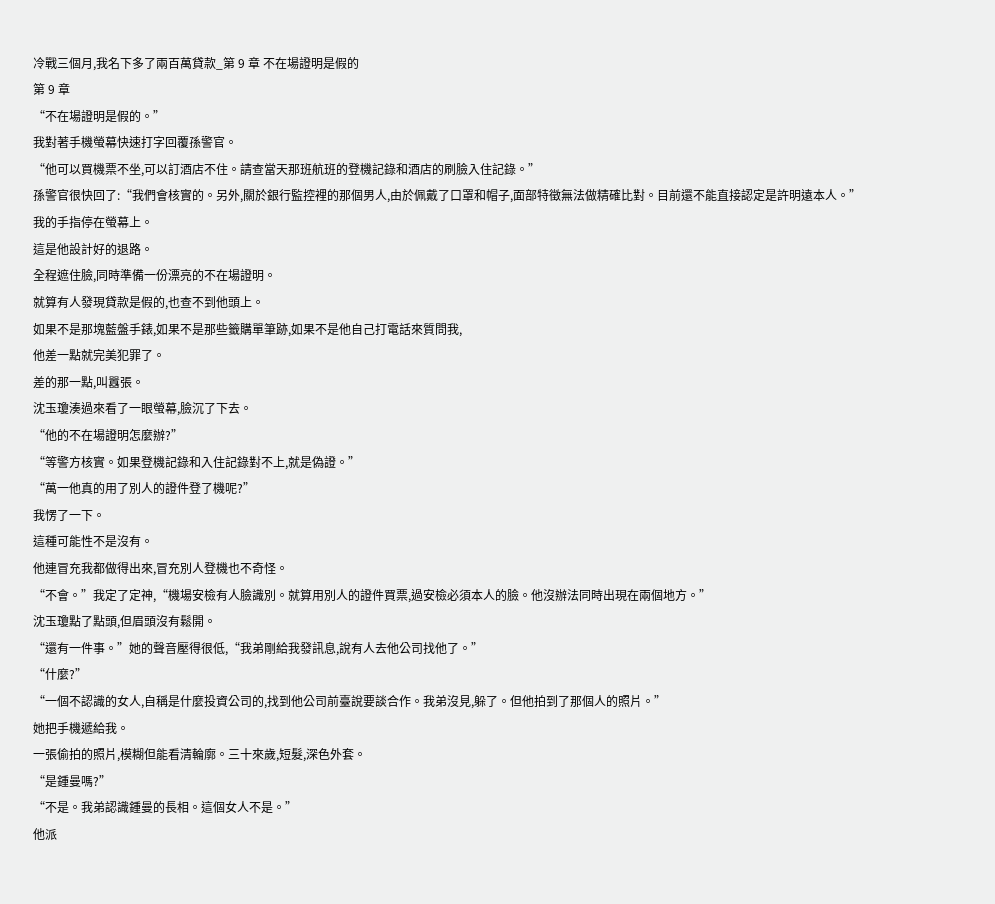冷戰三個月,我名下多了兩百萬貸款_第 9 章 不在場證明是假的
第 9 章
“不在場證明是假的。”
我對著手機螢幕快速打字回覆孫警官。
“他可以買機票不坐,可以訂酒店不住。請查當天那班航班的登機記錄和酒店的刷臉入住記錄。”
孫警官很快回了:“我們會核實的。另外,關於銀行監控裡的那個男人,由於佩戴了口罩和帽子,面部特徵無法做精確比對。目前還不能直接認定是許明遠本人。”
我的手指停在螢幕上。
這是他設計好的退路。
全程遮住臉,同時準備一份漂亮的不在場證明。
就算有人發現貸款是假的,也查不到他頭上。
如果不是那塊藍盤手錶,如果不是那些籤購單筆跡,如果不是他自己打電話來質問我,
他差一點就完美犯罪了。
差的那一點,叫囂張。
沈玉瓊湊過來看了一眼螢幕,臉沉了下去。
“他的不在場證明怎麼辦?”
“等警方核實。如果登機記錄和入住記錄對不上,就是偽證。”
“萬一他真的用了別人的證件登了機呢?”
我愣了一下。
這種可能性不是沒有。
他連冒充我都做得出來,冒充別人登機也不奇怪。
“不會。”我定了定神,“機場安檢有人臉識別。就算用別人的證件買票,過安檢必須本人的臉。他沒辦法同時出現在兩個地方。”
沈玉瓊點了點頭,但眉頭沒有鬆開。
“還有一件事。”她的聲音壓得很低,“我弟剛給我發訊息,說有人去他公司找他了。”
“什麼?”
“一個不認識的女人,自稱是什麼投資公司的,找到他公司前臺說要談合作。我弟沒見,躲了。但他拍到了那個人的照片。”
她把手機遞給我。
一張偷拍的照片,模糊但能看清輪廓。三十來歲,短髮,深色外套。
“是鍾曼嗎?”
“不是。我弟認識鍾曼的長相。這個女人不是。”
他派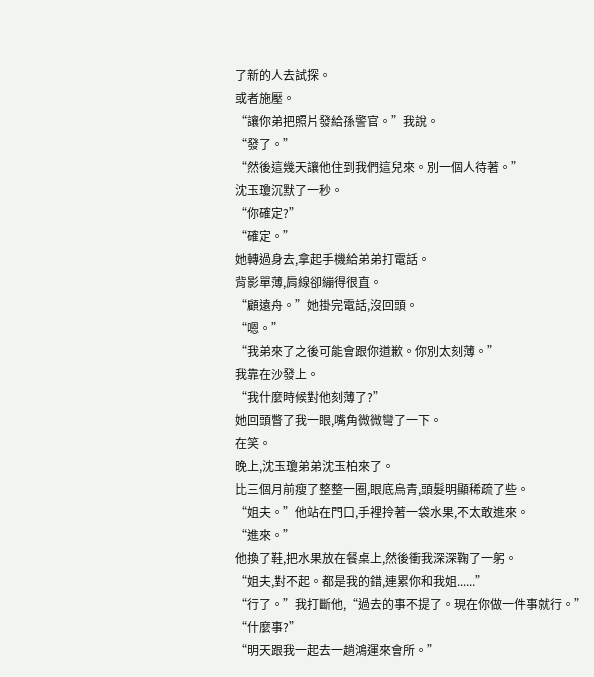了新的人去試探。
或者施壓。
“讓你弟把照片發給孫警官。”我說。
“發了。”
“然後這幾天讓他住到我們這兒來。別一個人待著。”
沈玉瓊沉默了一秒。
“你確定?”
“確定。”
她轉過身去,拿起手機給弟弟打電話。
背影單薄,肩線卻繃得很直。
“顧遠舟。”她掛完電話,沒回頭。
“嗯。”
“我弟來了之後可能會跟你道歉。你別太刻薄。”
我靠在沙發上。
“我什麼時候對他刻薄了?”
她回頭瞥了我一眼,嘴角微微彎了一下。
在笑。
晚上,沈玉瓊弟弟沈玉柏來了。
比三個月前瘦了整整一圈,眼底烏青,頭髮明顯稀疏了些。
“姐夫。”他站在門口,手裡拎著一袋水果,不太敢進來。
“進來。”
他換了鞋,把水果放在餐桌上,然後衝我深深鞠了一躬。
“姐夫,對不起。都是我的錯,連累你和我姐......”
“行了。”我打斷他,“過去的事不提了。現在你做一件事就行。”
“什麼事?”
“明天跟我一起去一趟鴻運來會所。”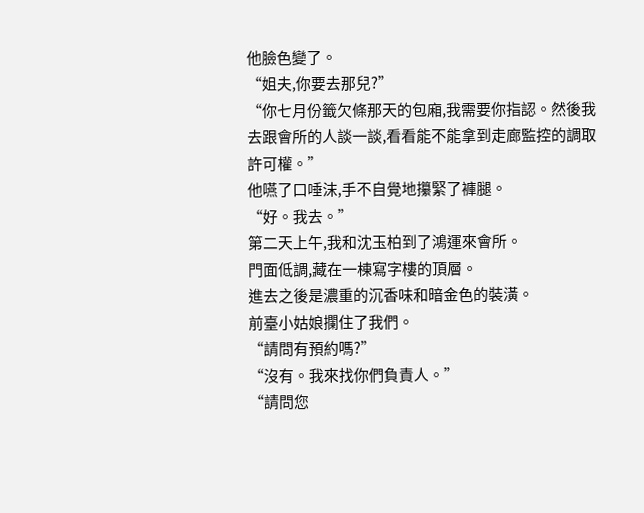他臉色變了。
“姐夫,你要去那兒?”
“你七月份籤欠條那天的包廂,我需要你指認。然後我去跟會所的人談一談,看看能不能拿到走廊監控的調取許可權。”
他嚥了口唾沫,手不自覺地攥緊了褲腿。
“好。我去。”
第二天上午,我和沈玉柏到了鴻運來會所。
門面低調,藏在一棟寫字樓的頂層。
進去之後是濃重的沉香味和暗金色的裝潢。
前臺小姑娘攔住了我們。
“請問有預約嗎?”
“沒有。我來找你們負責人。”
“請問您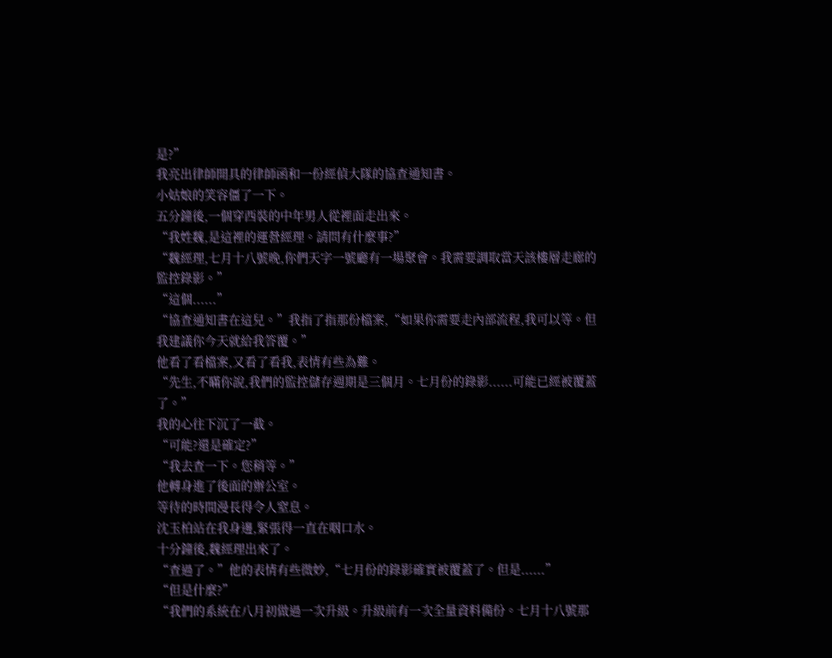是?”
我亮出律師開具的律師函和一份經偵大隊的協查通知書。
小姑娘的笑容僵了一下。
五分鐘後,一個穿西裝的中年男人從裡面走出來。
“我姓魏,是這裡的運營經理。請問有什麼事?”
“魏經理,七月十八號晚,你們天字一號廳有一場聚會。我需要調取當天該樓層走廊的監控錄影。”
“這個......”
“協查通知書在這兒。”我指了指那份檔案,“如果你需要走內部流程,我可以等。但我建議你今天就給我答覆。”
他看了看檔案,又看了看我,表情有些為難。
“先生,不瞞你說,我們的監控儲存週期是三個月。七月份的錄影......可能已經被覆蓋了。”
我的心往下沉了一截。
“可能?還是確定?”
“我去查一下。您稍等。”
他轉身進了後面的辦公室。
等待的時間漫長得令人窒息。
沈玉柏站在我身邊,緊張得一直在咽口水。
十分鐘後,魏經理出來了。
“查過了。”他的表情有些微妙,“七月份的錄影確實被覆蓋了。但是......”
“但是什麼?”
“我們的系統在八月初做過一次升級。升級前有一次全量資料備份。七月十八號那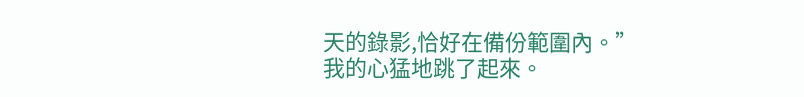天的錄影,恰好在備份範圍內。”
我的心猛地跳了起來。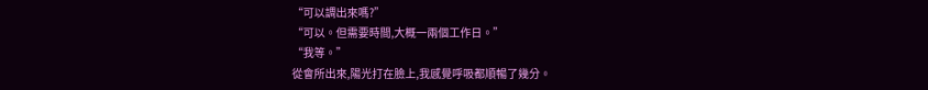“可以調出來嗎?”
“可以。但需要時間,大概一兩個工作日。”
“我等。”
從會所出來,陽光打在臉上,我感覺呼吸都順暢了幾分。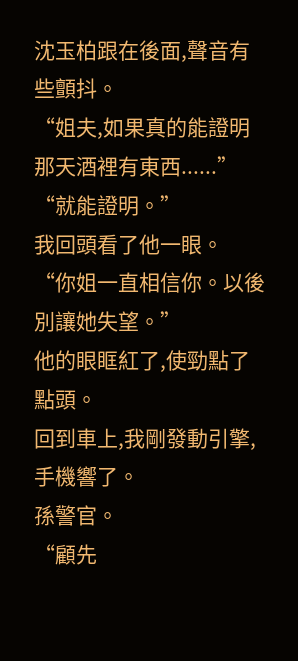沈玉柏跟在後面,聲音有些顫抖。
“姐夫,如果真的能證明那天酒裡有東西......”
“就能證明。”
我回頭看了他一眼。
“你姐一直相信你。以後別讓她失望。”
他的眼眶紅了,使勁點了點頭。
回到車上,我剛發動引擎,手機響了。
孫警官。
“顧先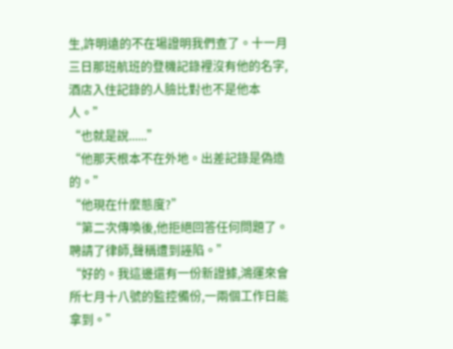生,許明遠的不在場證明我們查了。十一月三日那班航班的登機記錄裡沒有他的名字,酒店入住記錄的人臉比對也不是他本人。”
“也就是說......”
“他那天根本不在外地。出差記錄是偽造的。”
“他現在什麼態度?”
“第二次傳喚後,他拒絕回答任何問題了。聘請了律師,聲稱遭到誣陷。”
“好的。我這邊還有一份新證據,鴻運來會所七月十八號的監控備份,一兩個工作日能拿到。”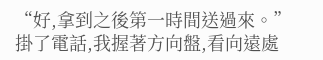“好,拿到之後第一時間送過來。”
掛了電話,我握著方向盤,看向遠處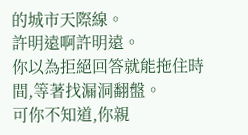的城市天際線。
許明遠啊許明遠。
你以為拒絕回答就能拖住時間,等著找漏洞翻盤。
可你不知道,你親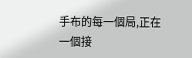手布的每一個局,正在一個接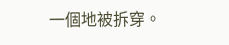一個地被拆穿。